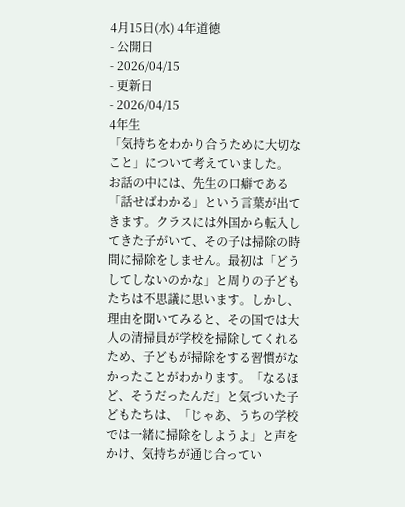4月15日(水) 4年道徳
- 公開日
- 2026/04/15
- 更新日
- 2026/04/15
4年生
「気持ちをわかり合うために大切なこと」について考えていました。
お話の中には、先生の口癖である「話せばわかる」という言葉が出てきます。クラスには外国から転入してきた子がいて、その子は掃除の時間に掃除をしません。最初は「どうしてしないのかな」と周りの子どもたちは不思議に思います。しかし、理由を聞いてみると、その国では大人の清掃員が学校を掃除してくれるため、子どもが掃除をする習慣がなかったことがわかります。「なるほど、そうだったんだ」と気づいた子どもたちは、「じゃあ、うちの学校では一緒に掃除をしようよ」と声をかけ、気持ちが通じ合ってい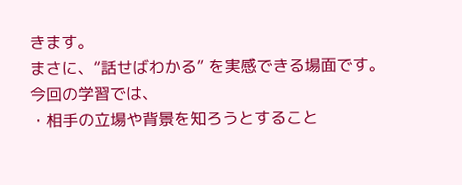きます。
まさに、“話せばわかる” を実感できる場面です。
今回の学習では、
・相手の立場や背景を知ろうとすること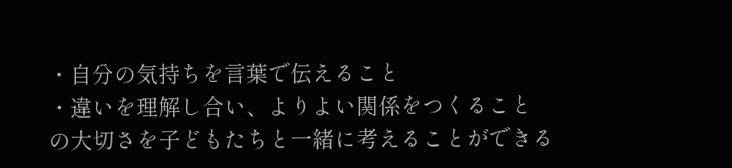・自分の気持ちを言葉で伝えること
・違いを理解し合い、よりよい関係をつくること
の大切さを子どもたちと一緒に考えることができる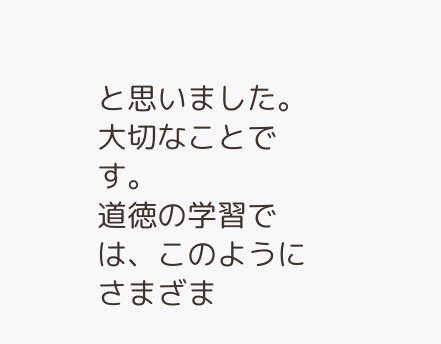と思いました。大切なことです。
道徳の学習では、このようにさまざま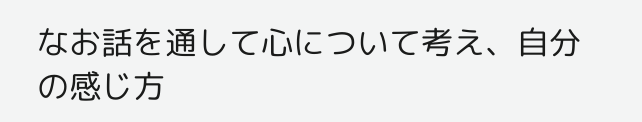なお話を通して心について考え、自分の感じ方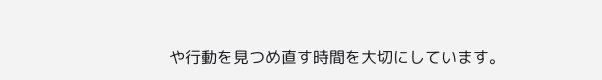や行動を見つめ直す時間を大切にしています。